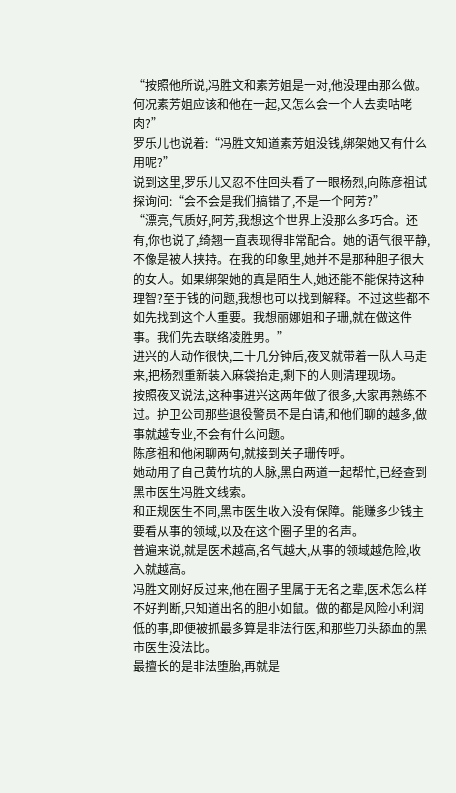“按照他所说,冯胜文和素芳姐是一对,他没理由那么做。何况素芳姐应该和他在一起,又怎么会一个人去卖咕咾肉?”
罗乐儿也说着:“冯胜文知道素芳姐没钱,绑架她又有什么用呢?”
说到这里,罗乐儿又忍不住回头看了一眼杨烈,向陈彦祖试探询问:“会不会是我们搞错了,不是一个阿芳?”
“漂亮,气质好,阿芳,我想这个世界上没那么多巧合。还有,你也说了,绮翘一直表现得非常配合。她的语气很平静,不像是被人挟持。在我的印象里,她并不是那种胆子很大的女人。如果绑架她的真是陌生人,她还能不能保持这种理智?至于钱的问题,我想也可以找到解释。不过这些都不如先找到这个人重要。我想丽娜姐和子珊,就在做这件事。我们先去联络凌胜男。”
进兴的人动作很快,二十几分钟后,夜叉就带着一队人马走来,把杨烈重新装入麻袋抬走,剩下的人则清理现场。
按照夜叉说法,这种事进兴这两年做了很多,大家再熟练不过。护卫公司那些退役警员不是白请,和他们聊的越多,做事就越专业,不会有什么问题。
陈彦祖和他闲聊两句,就接到关子珊传呼。
她动用了自己黄竹坑的人脉,黑白两道一起帮忙,已经查到黑市医生冯胜文线索。
和正规医生不同,黑市医生收入没有保障。能赚多少钱主要看从事的领域,以及在这个圈子里的名声。
普遍来说,就是医术越高,名气越大,从事的领域越危险,收入就越高。
冯胜文刚好反过来,他在圈子里属于无名之辈,医术怎么样不好判断,只知道出名的胆小如鼠。做的都是风险小利润低的事,即便被抓最多算是非法行医,和那些刀头舔血的黑市医生没法比。
最擅长的是非法堕胎,再就是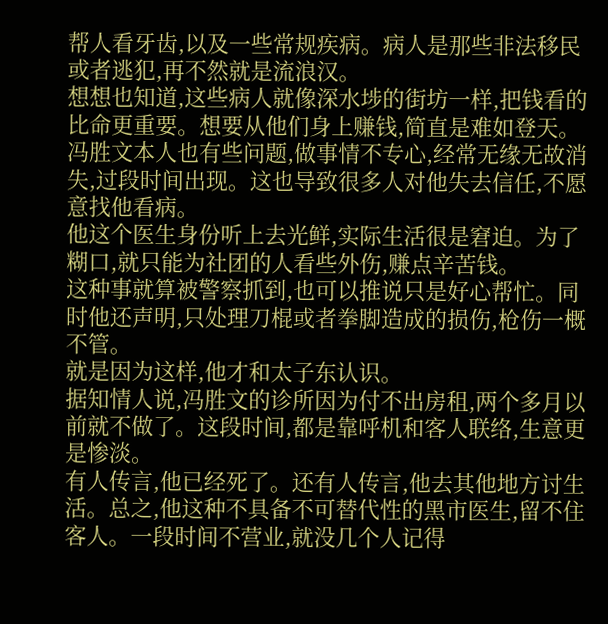帮人看牙齿,以及一些常规疾病。病人是那些非法移民或者逃犯,再不然就是流浪汉。
想想也知道,这些病人就像深水埗的街坊一样,把钱看的比命更重要。想要从他们身上赚钱,简直是难如登天。
冯胜文本人也有些问题,做事情不专心,经常无缘无故消失,过段时间出现。这也导致很多人对他失去信任,不愿意找他看病。
他这个医生身份听上去光鲜,实际生活很是窘迫。为了糊口,就只能为社团的人看些外伤,赚点辛苦钱。
这种事就算被警察抓到,也可以推说只是好心帮忙。同时他还声明,只处理刀棍或者拳脚造成的损伤,枪伤一概不管。
就是因为这样,他才和太子东认识。
据知情人说,冯胜文的诊所因为付不出房租,两个多月以前就不做了。这段时间,都是靠呼机和客人联络,生意更是惨淡。
有人传言,他已经死了。还有人传言,他去其他地方讨生活。总之,他这种不具备不可替代性的黑市医生,留不住客人。一段时间不营业,就没几个人记得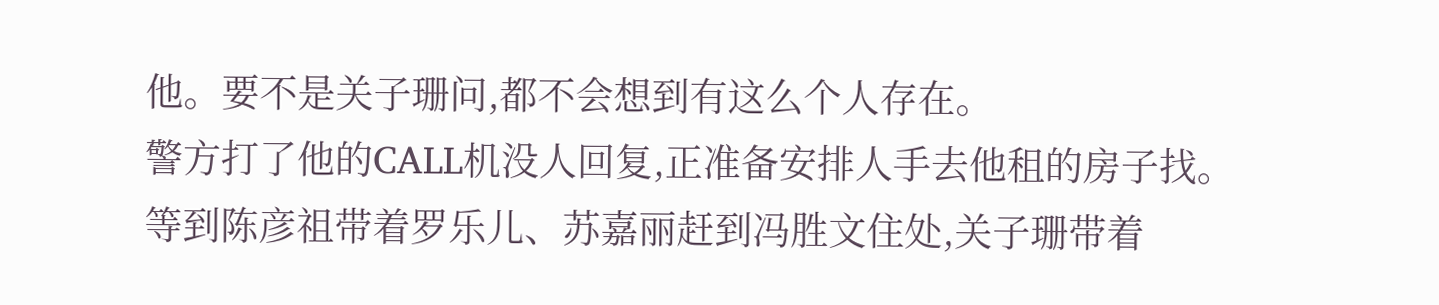他。要不是关子珊问,都不会想到有这么个人存在。
警方打了他的CALL机没人回复,正准备安排人手去他租的房子找。
等到陈彦祖带着罗乐儿、苏嘉丽赶到冯胜文住处,关子珊带着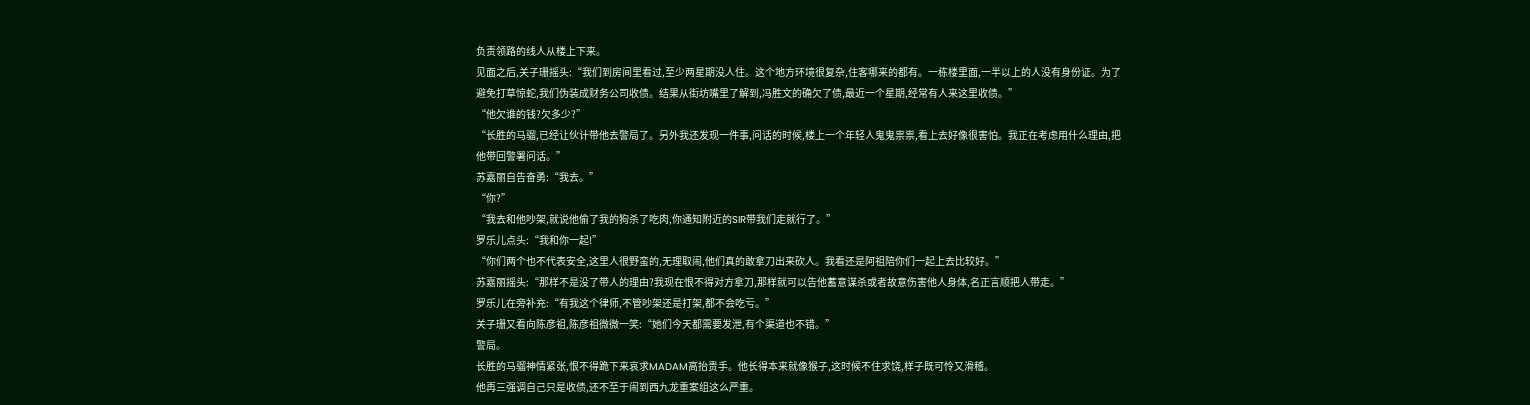负责领路的线人从楼上下来。
见面之后,关子珊摇头:“我们到房间里看过,至少两星期没人住。这个地方环境很复杂,住客哪来的都有。一栋楼里面,一半以上的人没有身份证。为了避免打草惊蛇,我们伪装成财务公司收债。结果从街坊嘴里了解到,冯胜文的确欠了债,最近一个星期,经常有人来这里收债。”
“他欠谁的钱?欠多少?”
“长胜的马骝,已经让伙计带他去警局了。另外我还发现一件事,问话的时候,楼上一个年轻人鬼鬼祟祟,看上去好像很害怕。我正在考虑用什么理由,把他带回警署问话。”
苏嘉丽自告奋勇:“我去。”
“你?”
“我去和他吵架,就说他偷了我的狗杀了吃肉,你通知附近的SIR带我们走就行了。”
罗乐儿点头:“我和你一起!”
“你们两个也不代表安全,这里人很野蛮的,无理取闹,他们真的敢拿刀出来砍人。我看还是阿祖陪你们一起上去比较好。”
苏嘉丽摇头:“那样不是没了带人的理由?我现在恨不得对方拿刀,那样就可以告他蓄意谋杀或者故意伤害他人身体,名正言顺把人带走。”
罗乐儿在旁补充:“有我这个律师,不管吵架还是打架,都不会吃亏。”
关子珊又看向陈彦祖,陈彦祖微微一笑:“她们今天都需要发泄,有个渠道也不错。”
警局。
长胜的马骝神情紧张,恨不得跪下来哀求MADAM高抬贵手。他长得本来就像猴子,这时候不住求饶,样子既可怜又滑稽。
他再三强调自己只是收债,还不至于闹到西九龙重案组这么严重。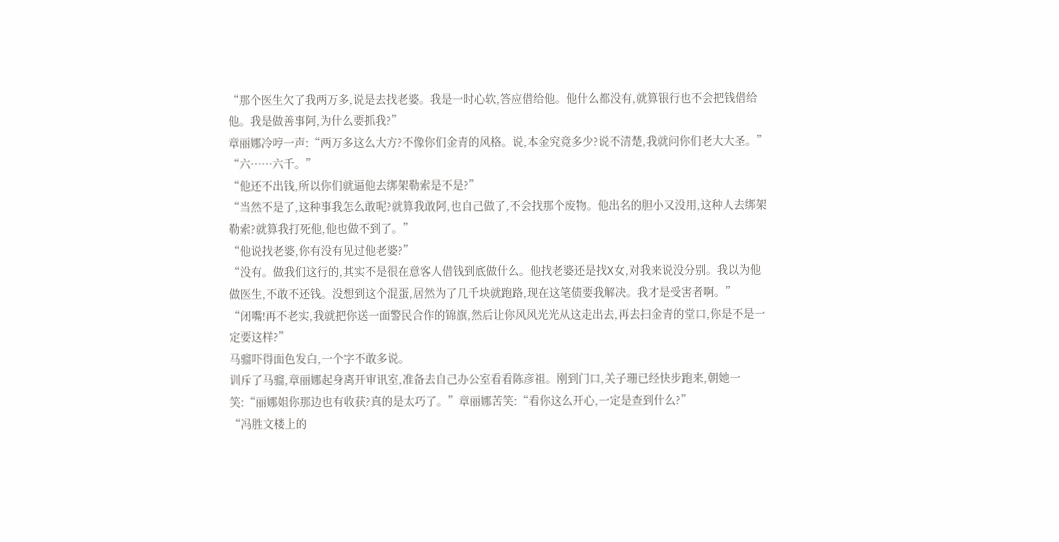“那个医生欠了我两万多,说是去找老婆。我是一时心软,答应借给他。他什么都没有,就算银行也不会把钱借给他。我是做善事阿,为什么要抓我?”
章丽娜冷哼一声:“两万多这么大方?不像你们金青的风格。说,本金究竟多少?说不清楚,我就问你们老大大圣。”
“六……六千。”
“他还不出钱,所以你们就逼他去绑架勒索是不是?”
“当然不是了,这种事我怎么敢呢?就算我敢阿,也自己做了,不会找那个废物。他出名的胆小又没用,这种人去绑架勒索?就算我打死他,他也做不到了。”
“他说找老婆,你有没有见过他老婆?”
“没有。做我们这行的,其实不是很在意客人借钱到底做什么。他找老婆还是找X女,对我来说没分别。我以为他做医生,不敢不还钱。没想到这个混蛋,居然为了几千块就跑路,现在这笔债要我解决。我才是受害者啊。”
“闭嘴!再不老实,我就把你送一面警民合作的锦旗,然后让你风风光光从这走出去,再去扫金青的堂口,你是不是一定要这样?”
马骝吓得面色发白,一个字不敢多说。
训斥了马骝,章丽娜起身离开审讯室,准备去自己办公室看看陈彦祖。刚到门口,关子珊已经快步跑来,朝她一笑:“丽娜姐你那边也有收获?真的是太巧了。”章丽娜苦笑:“看你这么开心,一定是查到什么?”
“冯胜文楼上的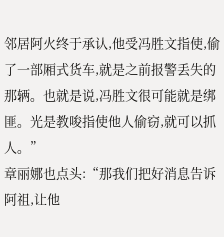邻居阿火终于承认,他受冯胜文指使,偷了一部厢式货车,就是之前报警丢失的那辆。也就是说,冯胜文很可能就是绑匪。光是教唆指使他人偷窃,就可以抓人。”
章丽娜也点头:“那我们把好消息告诉阿祖,让他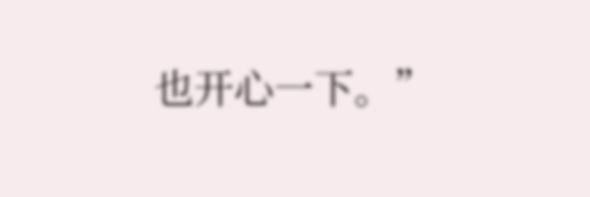也开心一下。”